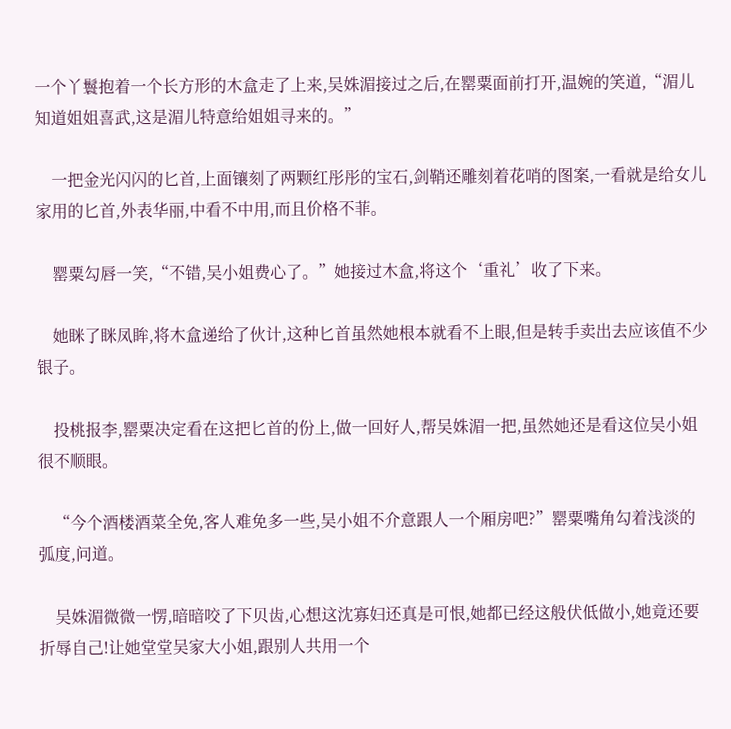一个丫鬟抱着一个长方形的木盒走了上来,吴姝湄接过之后,在罂粟面前打开,温婉的笑道,“湄儿知道姐姐喜武,这是湄儿特意给姐姐寻来的。”

    一把金光闪闪的匕首,上面镶刻了两颗红彤彤的宝石,剑鞘还雕刻着花哨的图案,一看就是给女儿家用的匕首,外表华丽,中看不中用,而且价格不菲。

    罂粟勾唇一笑,“不错,吴小姐费心了。”她接过木盒,将这个‘重礼’收了下来。

    她眯了眯凤眸,将木盒递给了伙计,这种匕首虽然她根本就看不上眼,但是转手卖出去应该值不少银子。

    投桃报李,罂粟决定看在这把匕首的份上,做一回好人,帮吴姝湄一把,虽然她还是看这位吴小姐很不顺眼。

    “今个酒楼酒菜全免,客人难免多一些,吴小姐不介意跟人一个厢房吧?”罂粟嘴角勾着浅淡的弧度,问道。

    吴姝湄微微一愣,暗暗咬了下贝齿,心想这沈寡妇还真是可恨,她都已经这般伏低做小,她竟还要折辱自己!让她堂堂吴家大小姐,跟别人共用一个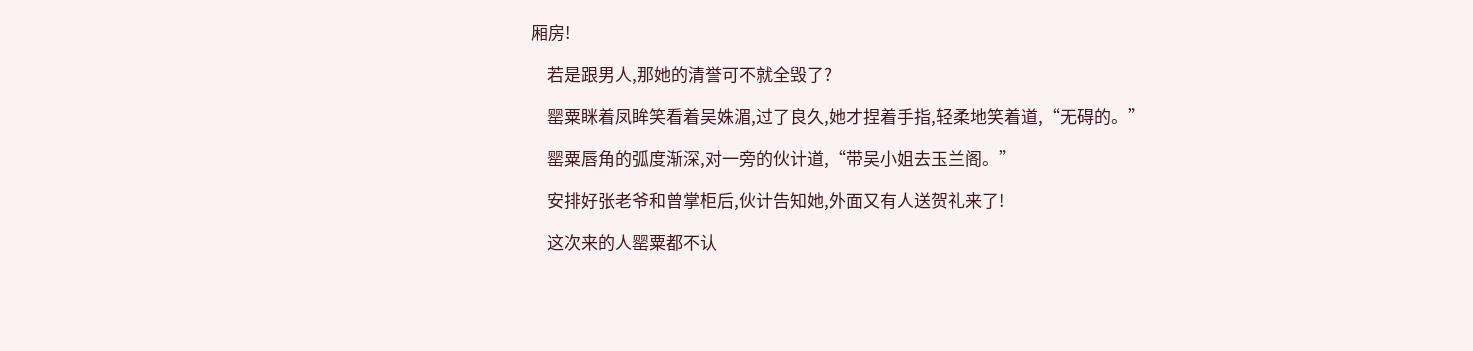厢房!

    若是跟男人,那她的清誉可不就全毁了?

    罂粟眯着凤眸笑看着吴姝湄,过了良久,她才捏着手指,轻柔地笑着道,“无碍的。”

    罂粟唇角的弧度渐深,对一旁的伙计道,“带吴小姐去玉兰阁。”

    安排好张老爷和曾掌柜后,伙计告知她,外面又有人送贺礼来了!

    这次来的人罂粟都不认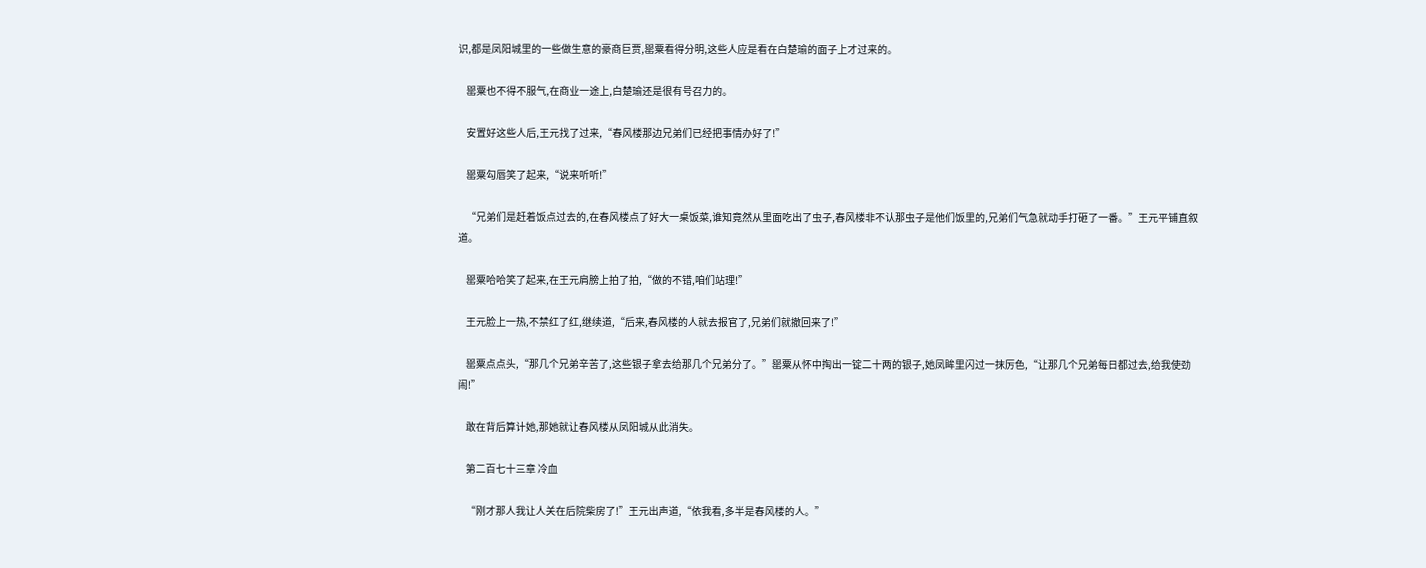识,都是凤阳城里的一些做生意的豪商巨贾,罂粟看得分明,这些人应是看在白楚瑜的面子上才过来的。

    罂粟也不得不服气,在商业一途上,白楚瑜还是很有号召力的。

    安置好这些人后,王元找了过来,“春风楼那边兄弟们已经把事情办好了!”

    罂粟勾唇笑了起来,“说来听听!”

    “兄弟们是赶着饭点过去的,在春风楼点了好大一桌饭菜,谁知竟然从里面吃出了虫子,春风楼非不认那虫子是他们饭里的,兄弟们气急就动手打砸了一番。”王元平铺直叙道。

    罂粟哈哈笑了起来,在王元肩膀上拍了拍,“做的不错,咱们站理!”

    王元脸上一热,不禁红了红,继续道,“后来,春风楼的人就去报官了,兄弟们就撤回来了!”

    罂粟点点头,“那几个兄弟辛苦了,这些银子拿去给那几个兄弟分了。”罂粟从怀中掏出一锭二十两的银子,她凤眸里闪过一抹厉色,“让那几个兄弟每日都过去,给我使劲闹!”

    敢在背后算计她,那她就让春风楼从凤阳城从此消失。

    第二百七十三章 冷血

    “刚才那人我让人关在后院柴房了!”王元出声道,“依我看,多半是春风楼的人。”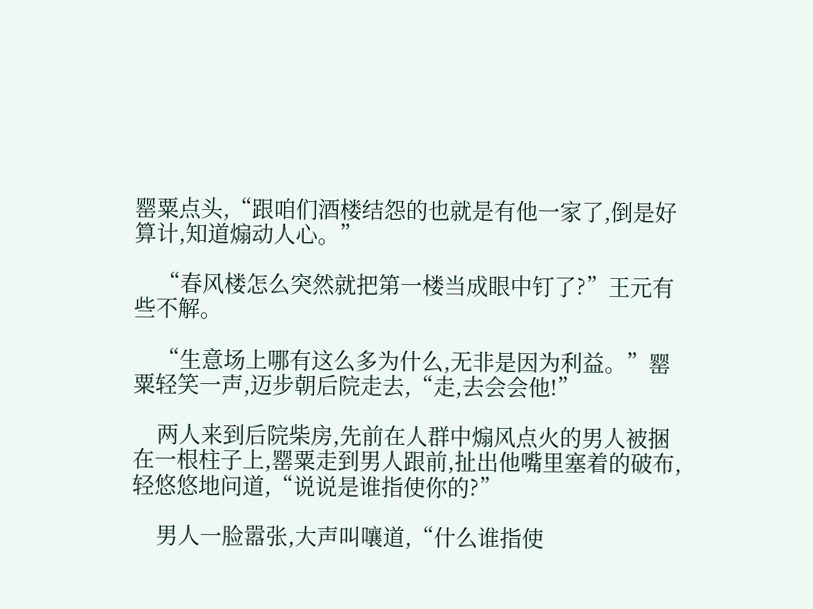罂粟点头,“跟咱们酒楼结怨的也就是有他一家了,倒是好算计,知道煽动人心。”

    “春风楼怎么突然就把第一楼当成眼中钉了?”王元有些不解。

    “生意场上哪有这么多为什么,无非是因为利益。”罂粟轻笑一声,迈步朝后院走去,“走,去会会他!”

    两人来到后院柴房,先前在人群中煽风点火的男人被捆在一根柱子上,罂粟走到男人跟前,扯出他嘴里塞着的破布,轻悠悠地问道,“说说是谁指使你的?”

    男人一脸嚣张,大声叫嚷道,“什么谁指使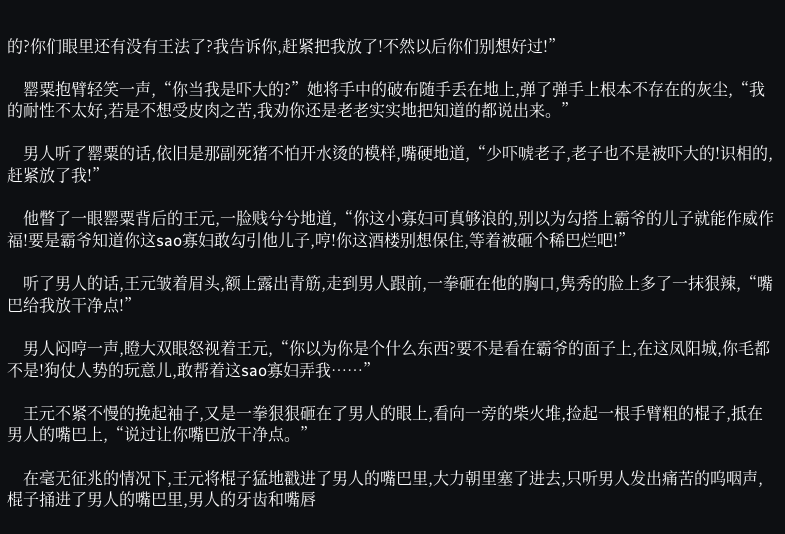的?你们眼里还有没有王法了?我告诉你,赶紧把我放了!不然以后你们别想好过!”

    罂粟抱臂轻笑一声,“你当我是吓大的?”她将手中的破布随手丢在地上,弹了弹手上根本不存在的灰尘,“我的耐性不太好,若是不想受皮肉之苦,我劝你还是老老实实地把知道的都说出来。”

    男人听了罂粟的话,依旧是那副死猪不怕开水烫的模样,嘴硬地道,“少吓唬老子,老子也不是被吓大的!识相的,赶紧放了我!”

    他瞥了一眼罂粟背后的王元,一脸贱兮兮地道,“你这小寡妇可真够浪的,别以为勾搭上霸爷的儿子就能作威作福!要是霸爷知道你这sao寡妇敢勾引他儿子,哼!你这酒楼别想保住,等着被砸个稀巴烂吧!”

    听了男人的话,王元皱着眉头,额上露出青筋,走到男人跟前,一拳砸在他的胸口,隽秀的脸上多了一抹狠辣,“嘴巴给我放干净点!”

    男人闷哼一声,瞪大双眼怒视着王元,“你以为你是个什么东西?要不是看在霸爷的面子上,在这凤阳城,你毛都不是!狗仗人势的玩意儿,敢帮着这sao寡妇弄我……”

    王元不紧不慢的挽起袖子,又是一拳狠狠砸在了男人的眼上,看向一旁的柴火堆,捡起一根手臂粗的棍子,抵在男人的嘴巴上,“说过让你嘴巴放干净点。”

    在毫无征兆的情况下,王元将棍子猛地戳进了男人的嘴巴里,大力朝里塞了进去,只听男人发出痛苦的呜咽声,棍子捅进了男人的嘴巴里,男人的牙齿和嘴唇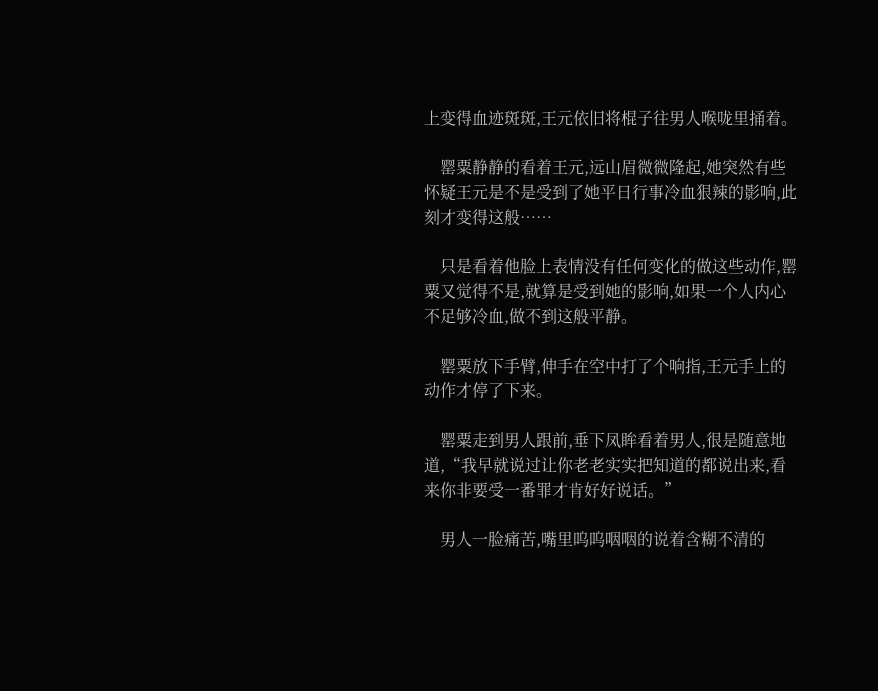上变得血迹斑斑,王元依旧将棍子往男人喉咙里捅着。

    罂粟静静的看着王元,远山眉微微隆起,她突然有些怀疑王元是不是受到了她平日行事冷血狠辣的影响,此刻才变得这般……

    只是看着他脸上表情没有任何变化的做这些动作,罂粟又觉得不是,就算是受到她的影响,如果一个人内心不足够冷血,做不到这般平静。

    罂粟放下手臂,伸手在空中打了个响指,王元手上的动作才停了下来。

    罂粟走到男人跟前,垂下凤眸看着男人,很是随意地道,“我早就说过让你老老实实把知道的都说出来,看来你非要受一番罪才肯好好说话。”

    男人一脸痛苦,嘴里呜呜咽咽的说着含糊不清的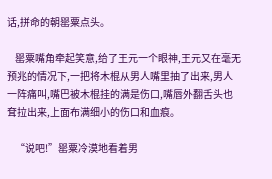话,拼命的朝罂粟点头。

    罂粟嘴角牵起笑意,给了王元一个眼神,王元又在毫无预兆的情况下,一把将木棍从男人嘴里抽了出来,男人一阵痛叫,嘴巴被木棍挂的满是伤口,嘴唇外翻舌头也耷拉出来,上面布满细小的伤口和血痕。

    “说吧!”罂粟冷漠地看着男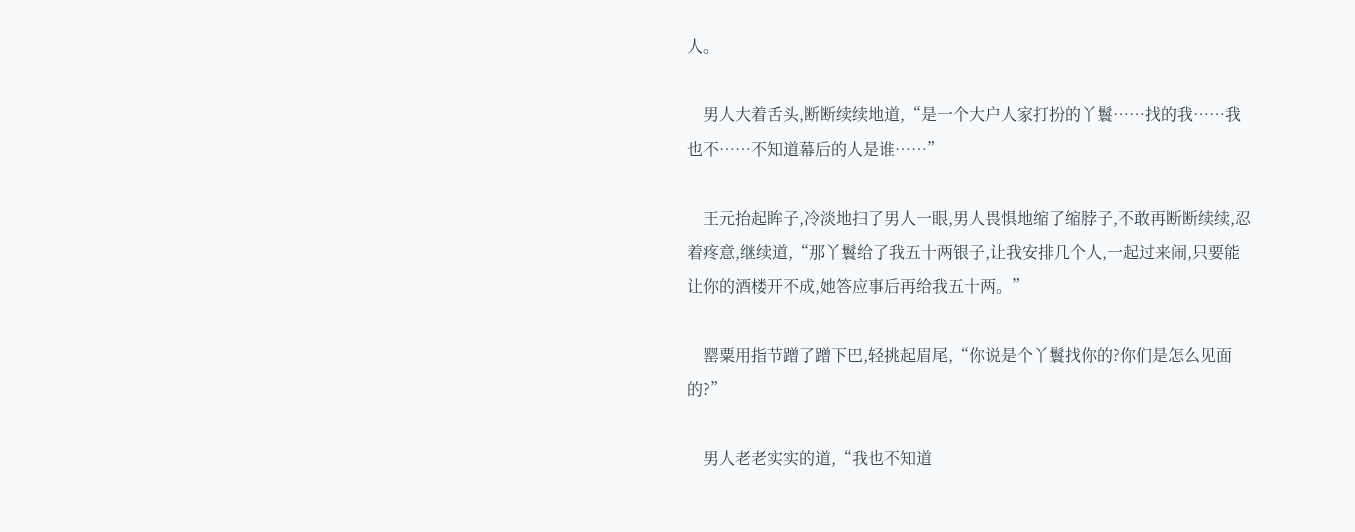人。

    男人大着舌头,断断续续地道,“是一个大户人家打扮的丫鬟……找的我……我也不……不知道幕后的人是谁……”

    王元抬起眸子,冷淡地扫了男人一眼,男人畏惧地缩了缩脖子,不敢再断断续续,忍着疼意,继续道,“那丫鬟给了我五十两银子,让我安排几个人,一起过来闹,只要能让你的酒楼开不成,她答应事后再给我五十两。”

    罂粟用指节蹭了蹭下巴,轻挑起眉尾,“你说是个丫鬟找你的?你们是怎么见面的?”

    男人老老实实的道,“我也不知道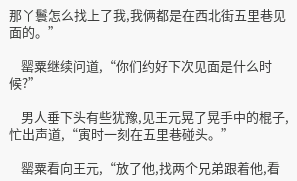那丫鬟怎么找上了我,我俩都是在西北街五里巷见面的。”

    罂粟继续问道,“你们约好下次见面是什么时候?”

    男人垂下头有些犹豫,见王元晃了晃手中的棍子,忙出声道,“寅时一刻在五里巷碰头。”

    罂粟看向王元,“放了他,找两个兄弟跟着他,看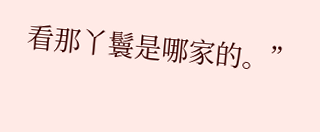看那丫鬟是哪家的。”